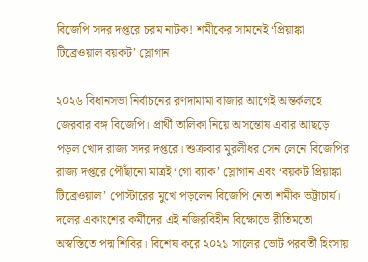বিজেপি সদর দপ্তরে চরম নাটক! শমীকের সামনেই ‘প্রিয়াঙ্কা টিব্রেওয়াল বয়কট’ স্লোগান

২০২৬ বিধানসভা নির্বাচনের রণদামামা বাজার আগেই অন্তর্কলহে জেরবার বঙ্গ বিজেপি। প্রার্থী তালিকা নিয়ে অসন্তোষ এবার আছড়ে পড়ল খোদ রাজ্য সদর দপ্তরে। শুক্রবার মুরলীধর সেন লেনে বিজেপির রাজ্য দপ্তরে পৌঁছানো মাত্রই ‘গো ব্যাক’ স্লোগান এবং ‘বয়কট প্রিয়াঙ্কা টিব্রেওয়াল’ পোস্টারের মুখে পড়লেন বিজেপি নেতা শমীক ভট্টাচার্য। দলের একাংশের কর্মীদের এই নজিরবিহীন বিক্ষোভে রীতিমতো অস্বস্তিতে পদ্ম শিবির। বিশেষ করে ২০২১ সালের ভোট পরবর্তী হিংসায়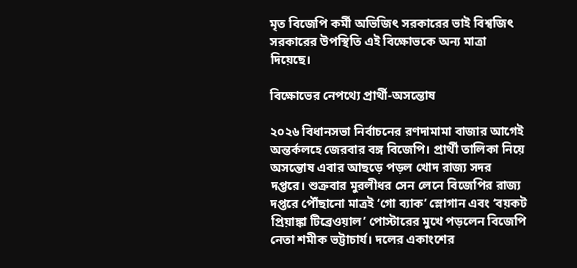মৃত বিজেপি কর্মী অভিজিৎ সরকারের ভাই বিশ্বজিৎ সরকারের উপস্থিতি এই বিক্ষোভকে অন্য মাত্রা দিয়েছে।

বিক্ষোভের নেপথ্যে প্রার্থী-অসন্তোষ

২০২৬ বিধানসভা নির্বাচনের রণদামামা বাজার আগেই অন্তর্কলহে জেরবার বঙ্গ বিজেপি। প্রার্থী তালিকা নিয়ে অসন্তোষ এবার আছড়ে পড়ল খোদ রাজ্য সদর দপ্তরে। শুক্রবার মুরলীধর সেন লেনে বিজেপির রাজ্য দপ্তরে পৌঁছানো মাত্রই ‘গো ব্যাক’ স্লোগান এবং ‘বয়কট প্রিয়াঙ্কা টিব্রেওয়াল’ পোস্টারের মুখে পড়লেন বিজেপি নেতা শমীক ভট্টাচার্য। দলের একাংশের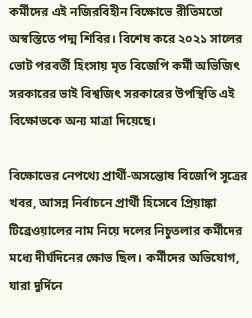কর্মীদের এই নজিরবিহীন বিক্ষোভে রীতিমতো অস্বস্তিতে পদ্ম শিবির। বিশেষ করে ২০২১ সালের ভোট পরবর্তী হিংসায় মৃত বিজেপি কর্মী অভিজিৎ সরকারের ভাই বিশ্বজিৎ সরকারের উপস্থিতি এই বিক্ষোভকে অন্য মাত্রা দিয়েছে।

বিক্ষোভের নেপথ্যে প্রার্থী-অসন্তোষ বিজেপি সূত্রের খবর, আসন্ন নির্বাচনে প্রার্থী হিসেবে প্রিয়াঙ্কা টিব্রেওয়ালের নাম নিয়ে দলের নিচুতলার কর্মীদের মধ্যে দীর্ঘদিনের ক্ষোভ ছিল। কর্মীদের অভিযোগ, যারা দুর্দিনে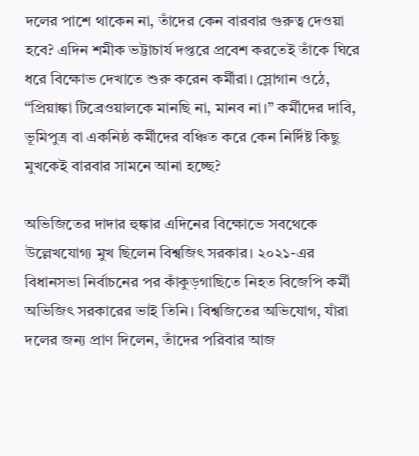দলের পাশে থাকেন না, তাঁদের কেন বারবার গুরুত্ব দেওয়া হবে? এদিন শমীক ভট্টাচার্য দপ্তরে প্রবেশ করতেই তাঁকে ঘিরে ধরে বিক্ষোভ দেখাতে শুরু করেন কর্মীরা। স্লোগান ওঠে, “প্রিয়াঙ্কা টিব্রেওয়ালকে মানছি না, মানব না।” কর্মীদের দাবি, ভূমিপুত্র বা একনিষ্ঠ কর্মীদের বঞ্চিত করে কেন নির্দিষ্ট কিছু মুখকেই বারবার সামনে আনা হচ্ছে?

অভিজিতের দাদার হুঙ্কার এদিনের বিক্ষোভে সবথেকে উল্লেখযোগ্য মুখ ছিলেন বিশ্বজিৎ সরকার। ২০২১-এর বিধানসভা নির্বাচনের পর কাঁকুড়গাছিতে নিহত বিজেপি কর্মী অভিজিৎ সরকারের ভাই তিনি। বিশ্বজিতের অভিযোগ, যাঁরা দলের জন্য প্রাণ দিলেন, তাঁদের পরিবার আজ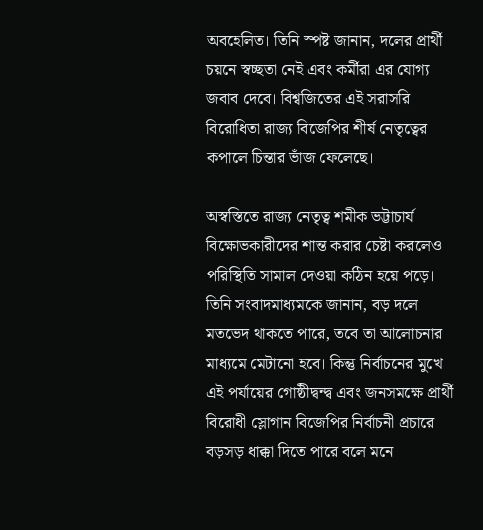অবহেলিত। তিনি স্পষ্ট জানান, দলের প্রার্থী চয়নে স্বচ্ছতা নেই এবং কর্মীরা এর যোগ্য জবাব দেবে। বিশ্বজিতের এই সরাসরি বিরোধিতা রাজ্য বিজেপির শীর্ষ নেতৃত্বের কপালে চিন্তার ভাঁজ ফেলেছে।

অস্বস্তিতে রাজ্য নেতৃত্ব শমীক ভট্টাচার্য বিক্ষোভকারীদের শান্ত করার চেষ্টা করলেও পরিস্থিতি সামাল দেওয়া কঠিন হয়ে পড়ে। তিনি সংবাদমাধ্যমকে জানান, বড় দলে মতভেদ থাকতে পারে, তবে তা আলোচনার মাধ্যমে মেটানো হবে। কিন্তু নির্বাচনের মুখে এই পর্যায়ের গোষ্ঠীদ্বন্দ্ব এবং জনসমক্ষে প্রার্থী বিরোধী স্লোগান বিজেপির নির্বাচনী প্রচারে বড়সড় ধাক্কা দিতে পারে বলে মনে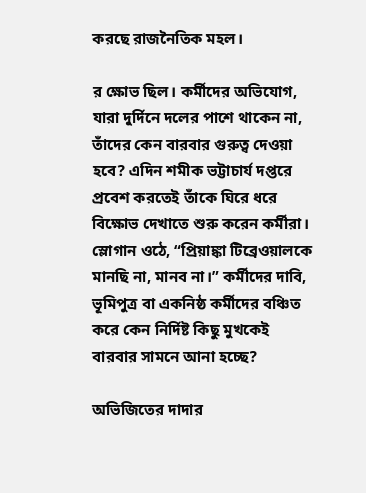করছে রাজনৈতিক মহল।

র ক্ষোভ ছিল। কর্মীদের অভিযোগ, যারা দুর্দিনে দলের পাশে থাকেন না, তাঁদের কেন বারবার গুরুত্ব দেওয়া হবে? এদিন শমীক ভট্টাচার্য দপ্তরে প্রবেশ করতেই তাঁকে ঘিরে ধরে বিক্ষোভ দেখাতে শুরু করেন কর্মীরা। স্লোগান ওঠে, “প্রিয়াঙ্কা টিব্রেওয়ালকে মানছি না, মানব না।” কর্মীদের দাবি, ভূমিপুত্র বা একনিষ্ঠ কর্মীদের বঞ্চিত করে কেন নির্দিষ্ট কিছু মুখকেই বারবার সামনে আনা হচ্ছে?

অভিজিতের দাদার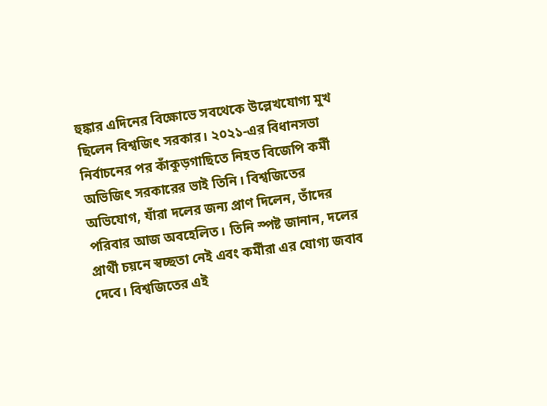হুঙ্কার এদিনের বিক্ষোভে সবথেকে উল্লেখযোগ্য মুখ ছিলেন বিশ্বজিৎ সরকার। ২০২১-এর বিধানসভা নির্বাচনের পর কাঁকুড়গাছিতে নিহত বিজেপি কর্মী অভিজিৎ সরকারের ভাই তিনি। বিশ্বজিতের অভিযোগ, যাঁরা দলের জন্য প্রাণ দিলেন, তাঁদের পরিবার আজ অবহেলিত। তিনি স্পষ্ট জানান, দলের প্রার্থী চয়নে স্বচ্ছতা নেই এবং কর্মীরা এর যোগ্য জবাব দেবে। বিশ্বজিতের এই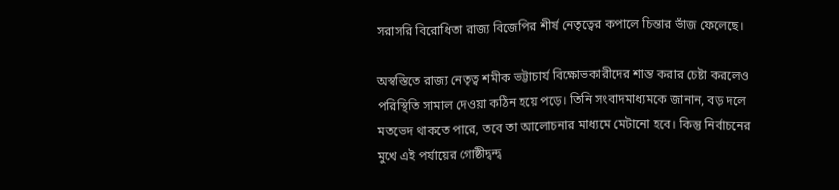সরাসরি বিরোধিতা রাজ্য বিজেপির শীর্ষ নেতৃত্বের কপালে চিন্তার ভাঁজ ফেলেছে।

অস্বস্তিতে রাজ্য নেতৃত্ব শমীক ভট্টাচার্য বিক্ষোভকারীদের শান্ত করার চেষ্টা করলেও পরিস্থিতি সামাল দেওয়া কঠিন হয়ে পড়ে। তিনি সংবাদমাধ্যমকে জানান, বড় দলে মতভেদ থাকতে পারে, তবে তা আলোচনার মাধ্যমে মেটানো হবে। কিন্তু নির্বাচনের মুখে এই পর্যায়ের গোষ্ঠীদ্বন্দ্ব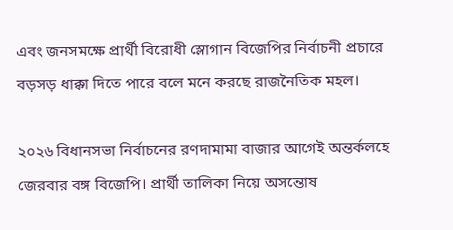এবং জনসমক্ষে প্রার্থী বিরোধী স্লোগান বিজেপির নির্বাচনী প্রচারে বড়সড় ধাক্কা দিতে পারে বলে মনে করছে রাজনৈতিক মহল।

২০২৬ বিধানসভা নির্বাচনের রণদামামা বাজার আগেই অন্তর্কলহে জেরবার বঙ্গ বিজেপি। প্রার্থী তালিকা নিয়ে অসন্তোষ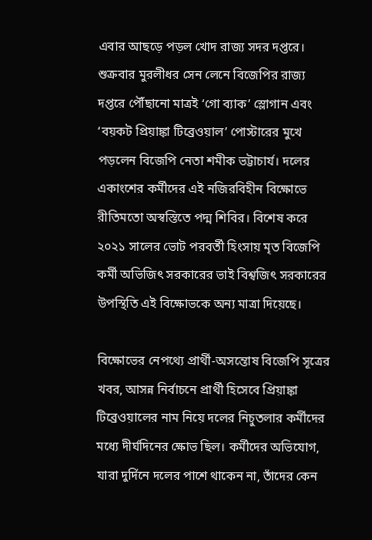এবার আছড়ে পড়ল খোদ রাজ্য সদর দপ্তরে। শুক্রবার মুরলীধর সেন লেনে বিজেপির রাজ্য দপ্তরে পৌঁছানো মাত্রই ‘গো ব্যাক’ স্লোগান এবং ‘বয়কট প্রিয়াঙ্কা টিব্রেওয়াল’ পোস্টারের মুখে পড়লেন বিজেপি নেতা শমীক ভট্টাচার্য। দলের একাংশের কর্মীদের এই নজিরবিহীন বিক্ষোভে রীতিমতো অস্বস্তিতে পদ্ম শিবির। বিশেষ করে ২০২১ সালের ভোট পরবর্তী হিংসায় মৃত বিজেপি কর্মী অভিজিৎ সরকারের ভাই বিশ্বজিৎ সরকারের উপস্থিতি এই বিক্ষোভকে অন্য মাত্রা দিয়েছে।

বিক্ষোভের নেপথ্যে প্রার্থী-অসন্তোষ বিজেপি সূত্রের খবর, আসন্ন নির্বাচনে প্রার্থী হিসেবে প্রিয়াঙ্কা টিব্রেওয়ালের নাম নিয়ে দলের নিচুতলার কর্মীদের মধ্যে দীর্ঘদিনের ক্ষোভ ছিল। কর্মীদের অভিযোগ, যারা দুর্দিনে দলের পাশে থাকেন না, তাঁদের কেন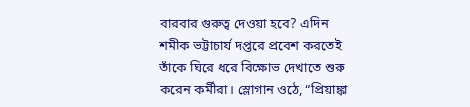বারবার গুরুত্ব দেওয়া হবে? এদিন শমীক ভট্টাচার্য দপ্তরে প্রবেশ করতেই তাঁকে ঘিরে ধরে বিক্ষোভ দেখাতে শুরু করেন কর্মীরা। স্লোগান ওঠে, “প্রিয়াঙ্কা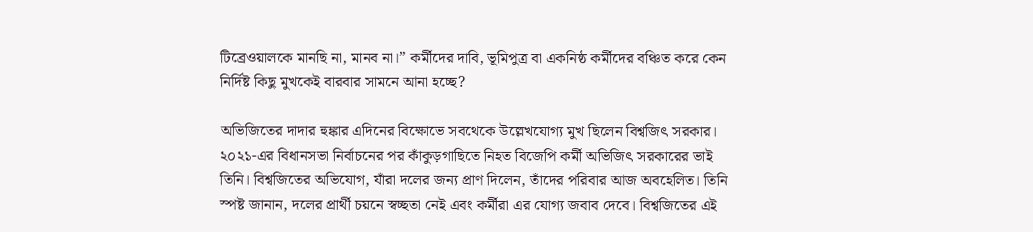টিব্রেওয়ালকে মানছি না, মানব না।” কর্মীদের দাবি, ভূমিপুত্র বা একনিষ্ঠ কর্মীদের বঞ্চিত করে কেন নির্দিষ্ট কিছু মুখকেই বারবার সামনে আনা হচ্ছে?

অভিজিতের দাদার হুঙ্কার এদিনের বিক্ষোভে সবথেকে উল্লেখযোগ্য মুখ ছিলেন বিশ্বজিৎ সরকার। ২০২১-এর বিধানসভা নির্বাচনের পর কাঁকুড়গাছিতে নিহত বিজেপি কর্মী অভিজিৎ সরকারের ভাই তিনি। বিশ্বজিতের অভিযোগ, যাঁরা দলের জন্য প্রাণ দিলেন, তাঁদের পরিবার আজ অবহেলিত। তিনি স্পষ্ট জানান, দলের প্রার্থী চয়নে স্বচ্ছতা নেই এবং কর্মীরা এর যোগ্য জবাব দেবে। বিশ্বজিতের এই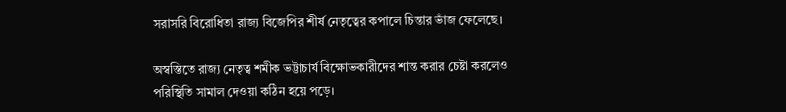সরাসরি বিরোধিতা রাজ্য বিজেপির শীর্ষ নেতৃত্বের কপালে চিন্তার ভাঁজ ফেলেছে।

অস্বস্তিতে রাজ্য নেতৃত্ব শমীক ভট্টাচার্য বিক্ষোভকারীদের শান্ত করার চেষ্টা করলেও পরিস্থিতি সামাল দেওয়া কঠিন হয়ে পড়ে।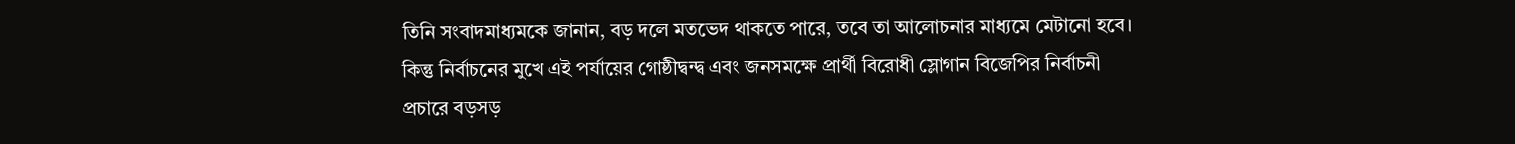তিনি সংবাদমাধ্যমকে জানান, বড় দলে মতভেদ থাকতে পারে, তবে তা আলোচনার মাধ্যমে মেটানো হবে। কিন্তু নির্বাচনের মুখে এই পর্যায়ের গোষ্ঠীদ্বন্দ্ব এবং জনসমক্ষে প্রার্থী বিরোধী স্লোগান বিজেপির নির্বাচনী প্রচারে বড়সড়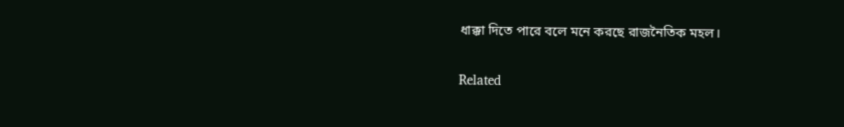ধাক্কা দিতে পারে বলে মনে করছে রাজনৈতিক মহল।

Related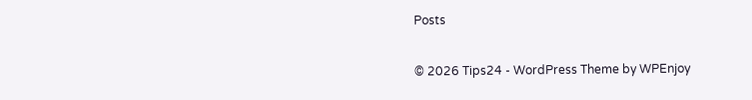Posts

© 2026 Tips24 - WordPress Theme by WPEnjoy